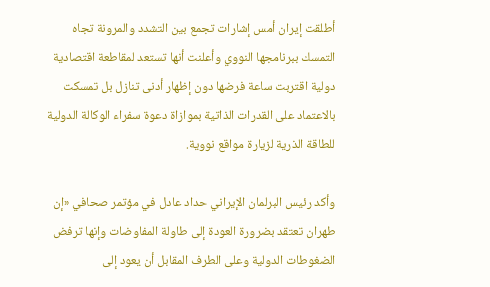أطلقت إيران أمس إشارات تجمع بين التشدد والمرونة تجاه التمسك ببرنامجها النووي وأعلنت أنها تستعد لمقاطعة اقتصادية دولية اقتربت ساعة فرضها دون إظهار أدنى تنازل بل تمسكت بالاعتماد على القدرات الذاتية بموازاة دعوة سفراء الوكالة الدولية للطاقة الذرية لزيارة مواقع نووية.

وأكد رئيس البرلمان الإيراني حداد عادل في مؤتمر صحافي «إن طهران تعتقد بضرورة العودة إلى طاولة المفاوضات وإنها ترفض الضغوطات الدولية وعلى الطرف المقابل أن يعود إلى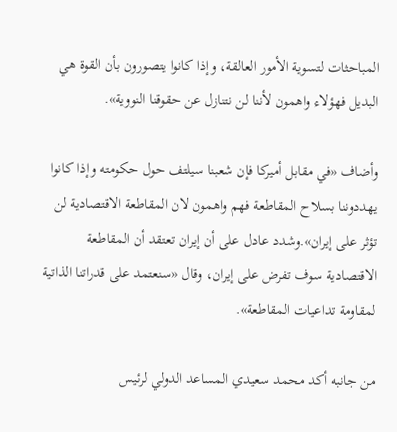المباحثات لتسوية الأمور العالقة، وإذا كانوا يتصورون بأن القوة هي البديل فهؤلاء واهمون لأننا لن نتنازل عن حقوقنا النووية».

وأضاف «في مقابل أميركا فإن شعبنا سيلتف حول حكومته وإذا كانوا يهددوننا بسلاح المقاطعة فهم واهمون لان المقاطعة الاقتصادية لن تؤثر على إيران».وشدد عادل على أن إيران تعتقد أن المقاطعة الاقتصادية سوف تفرض على إيران، وقال «سنعتمد على قدراتنا الذاتية لمقاومة تداعيات المقاطعة».

من جانبه أكد محمد سعيدي المساعد الدولي لرئيس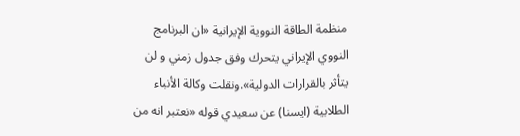منظمة الطاقة النووية الإيرانية «ان البرنامج النووي الإيراني يتحرك وفق جدول زمني و لن يتأثر بالقرارات الدولية».ونقلت وكالة الأنباء الطلابية (ايسنا) عن سعيدي قوله «نعتبر انه من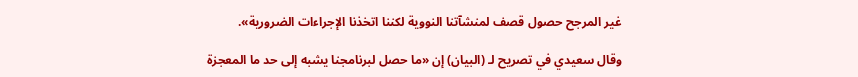غير المرجح حصول قصف لمنشآتنا النووية لكننا اتخذنا الإجراءات الضرورية».

وقال سعيدي في تصريح لـ (البيان) إن «ما حصل لبرنامجنا يشبه إلى حد ما المعجزة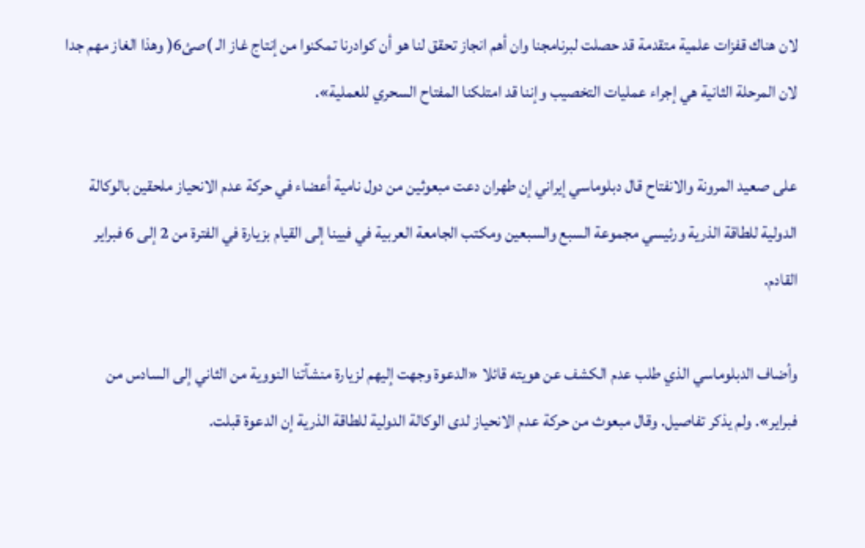لان هناك قفزات علمية متقدمة قد حصلت لبرنامجنا وان أهم انجاز تحقق لنا هو أن كوادرنا تمكنوا من إنتاج غاز الـ )صئ6( وهذا الغاز مهم جدا لان المرحلة الثانية هي إجراء عمليات التخصيب وإننا قد امتلكنا المفتاح السحري للعملية».

على صعيد المرونة والانفتاح قال دبلوماسي إيراني إن طهران دعت مبعوثين من دول نامية أعضاء في حركة عدم الانحياز ملحقين بالوكالة الدولية للطاقة الذرية ورئيسي مجموعة السبع والسبعين ومكتب الجامعة العربية في فيينا إلى القيام بزيارة في الفترة من 2 إلى 6 فبراير القادم.

وأضاف الدبلوماسي الذي طلب عدم الكشف عن هويته قائلا «الدعوة وجهت إليهم لزيارة منشآتنا النووية من الثاني إلى السادس من فبراير». ولم يذكر تفاصيل. وقال مبعوث من حركة عدم الانحياز لدى الوكالة الدولية للطاقة الذرية إن الدعوة قبلت.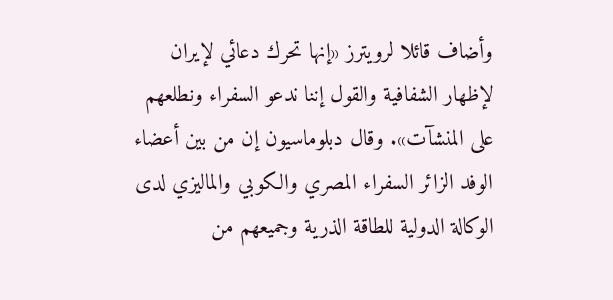وأضاف قائلا لرويترز «إنها تحرك دعائي لإيران لإظهار الشفافية والقول إننا ندعو السفراء ونطلعهم على المنشآت». وقال دبلوماسيون إن من بين أعضاء الوفد الزائر السفراء المصري والكوبي والماليزي لدى الوكالة الدولية للطاقة الذرية وجميعهم من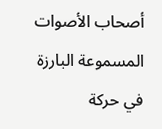أصحاب الأصوات المسموعة البارزة في حركة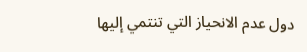دول عدم الانحياز التي تنتمي إليها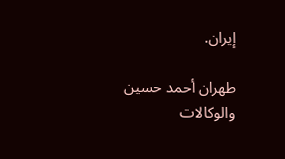إيران.

طهران أحمد حسين والوكالات